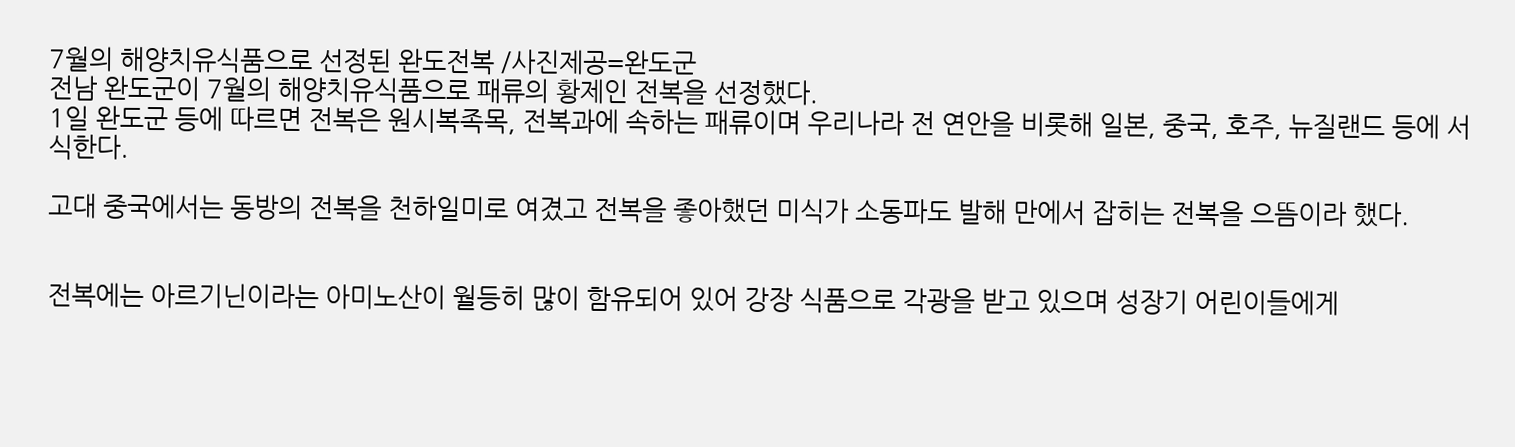7월의 해양치유식품으로 선정된 완도전복 /사진제공=완도군
전남 완도군이 7월의 해양치유식품으로 패류의 황제인 전복을 선정했다.
1일 완도군 등에 따르면 전복은 원시복족목, 전복과에 속하는 패류이며 우리나라 전 연안을 비롯해 일본, 중국, 호주, 뉴질랜드 등에 서식한다.

고대 중국에서는 동방의 전복을 천하일미로 여겼고 전복을 좋아했던 미식가 소동파도 발해 만에서 잡히는 전복을 으뜸이라 했다.


전복에는 아르기닌이라는 아미노산이 월등히 많이 함유되어 있어 강장 식품으로 각광을 받고 있으며 성장기 어린이들에게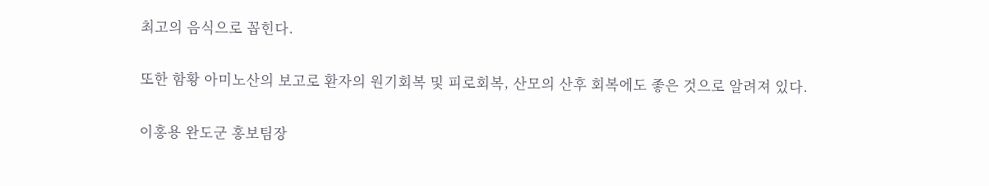최고의 음식으로 꼽힌다.

또한 함황 아미노산의 보고로 환자의 원기회복 및 피로회복, 산모의 산후 회복에도 좋은 것으로 알려져 있다.

이홍용 완도군 홍보팀장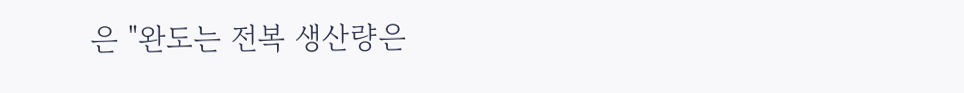은 "완도는 전복 생산량은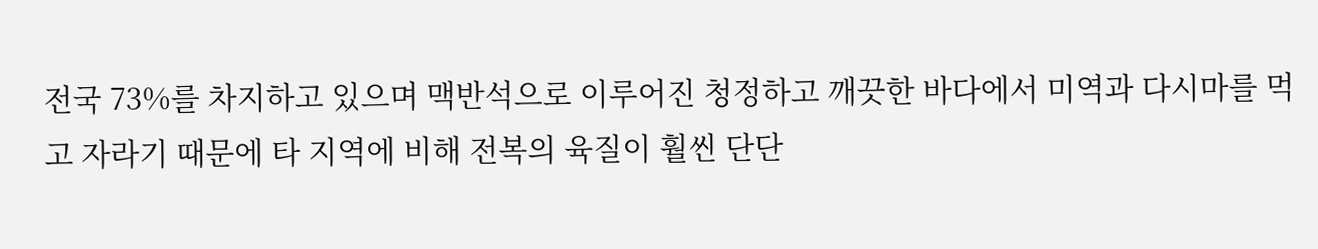전국 73%를 차지하고 있으며 맥반석으로 이루어진 청정하고 깨끗한 바다에서 미역과 다시마를 먹고 자라기 때문에 타 지역에 비해 전복의 육질이 훨씬 단단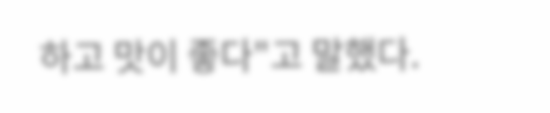하고 맛이 좋다"고 말했다.